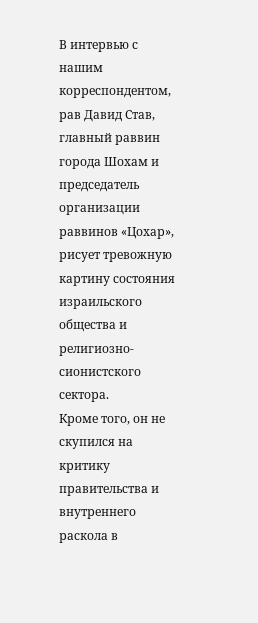В интервью с нашим корреспондентом, рав Давид Став, главный раввин города Шохам и председатель организации раввинов «Цохар», рисует тревожную картину состояния израильского общества и религиозно-сионистского сектора.
Кроме того, он не скупился на критику правительства и внутреннего раскола в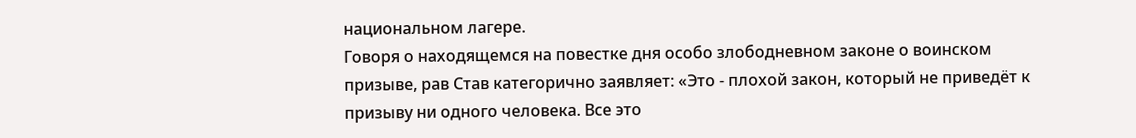национальном лагере.
Говоря о находящемся на повестке дня особо злободневном законе о воинском призыве, рав Став категорично заявляет: «Это - плохой закон, который не приведёт к призыву ни одного человека. Все это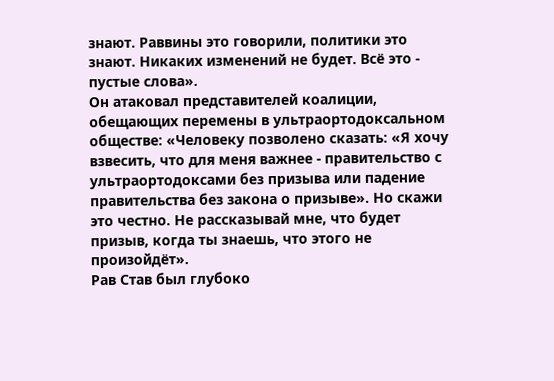знают. Раввины это говорили, политики это знают. Никаких изменений не будет. Всё это - пустые слова».
Он атаковал представителей коалиции, обещающих перемены в ультраортодоксальном обществе: «Человеку позволено сказать: «Я хочу взвесить, что для меня важнее - правительство с ультраортодоксами без призыва или падение правительства без закона о призыве». Но скажи это честно. Не рассказывай мне, что будет призыв, когда ты знаешь, что этого не произойдёт».
Рав Став был глубоко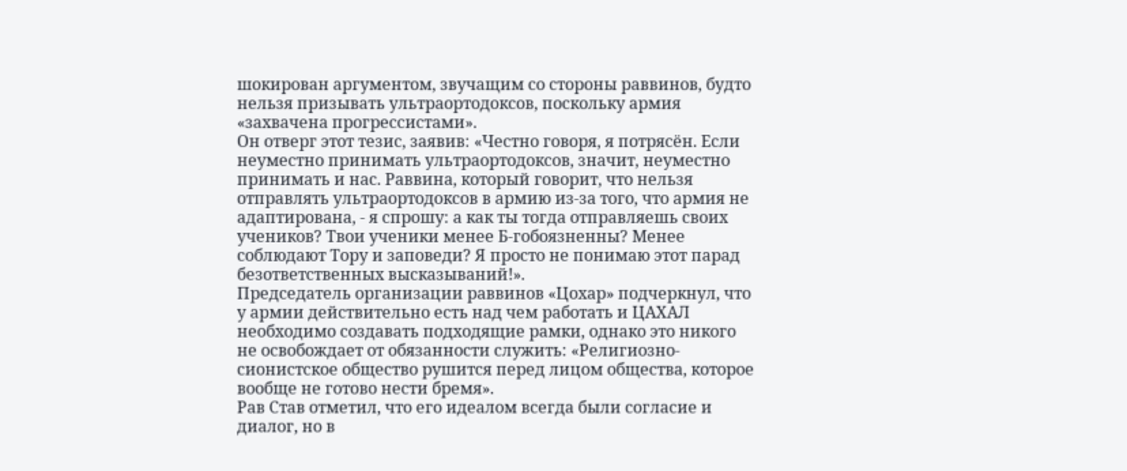шокирован аргументом, звучащим со стороны раввинов, будто нельзя призывать ультраортодоксов, поскольку армия «захвачена прогрессистами».
Он отверг этот тезис, заявив: «Честно говоря, я потрясён. Если неуместно принимать ультраортодоксов, значит, неуместно принимать и нас. Раввина, который говорит, что нельзя отправлять ультраортодоксов в армию из-за того, что армия не адаптирована, - я спрошу: а как ты тогда отправляешь своих учеников? Твои ученики менее Б-гобоязненны? Менее соблюдают Тору и заповеди? Я просто не понимаю этот парад безответственных высказываний!».
Председатель организации раввинов «Цохар» подчеркнул, что у армии действительно есть над чем работать и ЦАХАЛ необходимо создавать подходящие рамки, однако это никого не освобождает от обязанности служить: «Религиозно-сионистское общество рушится перед лицом общества, которое вообще не готово нести бремя».
Рав Став отметил, что его идеалом всегда были согласие и диалог, но в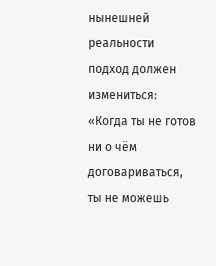нынешней реальности подход должен измениться: «Когда ты не готов ни о чём договариваться, ты не можешь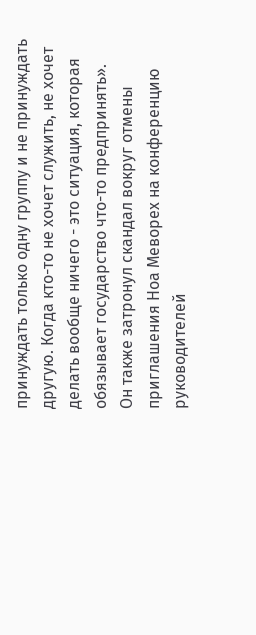принуждать только одну группу и не принуждать другую. Когда кто-то не хочет служить, не хочет делать вообще ничего - это ситуация, которая обязывает государство что-то предпринять».
Он также затронул скандал вокруг отмены приглашения Ноа Меворех на конференцию руководителей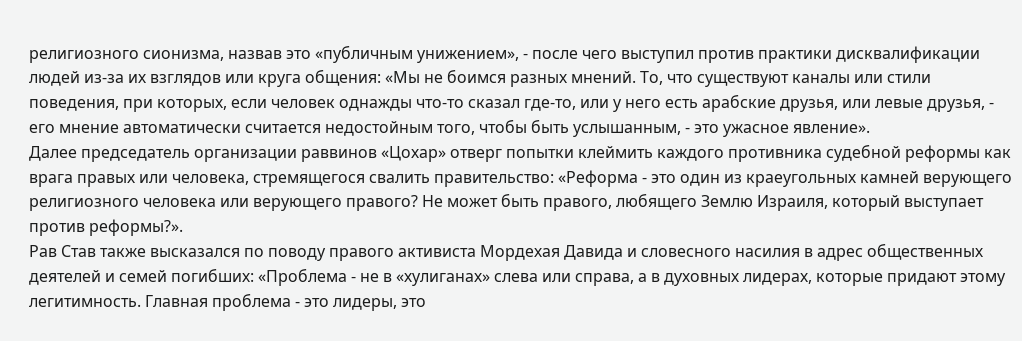религиозного сионизма, назвав это «публичным унижением», - после чего выступил против практики дисквалификации людей из-за их взглядов или круга общения: «Мы не боимся разных мнений. То, что существуют каналы или стили поведения, при которых, если человек однажды что-то сказал где-то, или у него есть арабские друзья, или левые друзья, - его мнение автоматически считается недостойным того, чтобы быть услышанным, - это ужасное явление».
Далее председатель организации раввинов «Цохар» отверг попытки клеймить каждого противника судебной реформы как врага правых или человека, стремящегося свалить правительство: «Реформа - это один из краеугольных камней верующего религиозного человека или верующего правого? Не может быть правого, любящего Землю Израиля, который выступает против реформы?».
Рав Став также высказался по поводу правого активиста Мордехая Давида и словесного насилия в адрес общественных деятелей и семей погибших: «Проблема - не в «хулиганах» слева или справа, а в духовных лидерах, которые придают этому легитимность. Главная проблема - это лидеры, это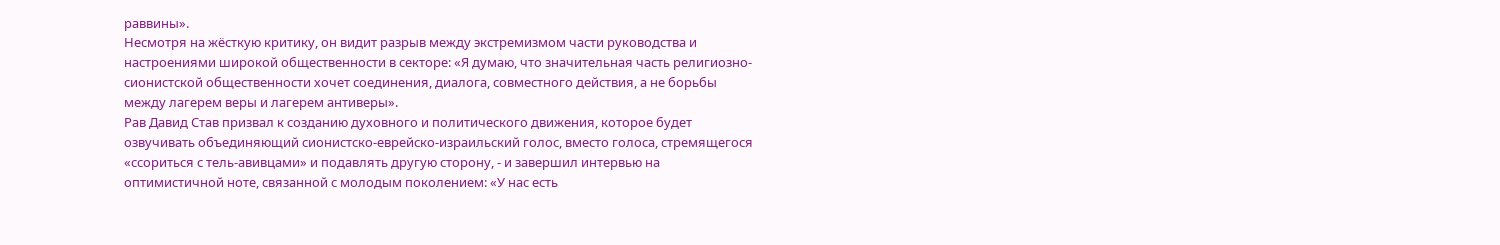раввины».
Несмотря на жёсткую критику, он видит разрыв между экстремизмом части руководства и настроениями широкой общественности в секторе: «Я думаю, что значительная часть религиозно-сионистской общественности хочет соединения, диалога, совместного действия, а не борьбы между лагерем веры и лагерем антиверы».
Рав Давид Став призвал к созданию духовного и политического движения, которое будет озвучивать объединяющий сионистско-еврейско-израильский голос, вместо голоса, стремящегося «ссориться с тель-авивцами» и подавлять другую сторону, - и завершил интервью на оптимистичной ноте, связанной с молодым поколением: «У нас есть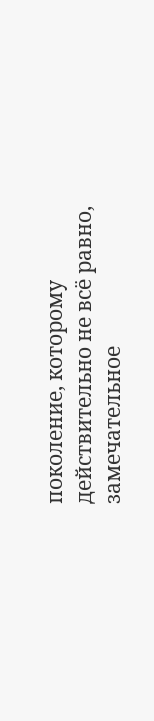поколение, которому действительно не всё равно, замечательное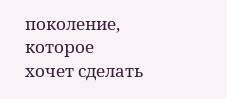поколение, которое хочет сделать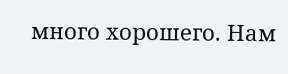много хорошего. Нам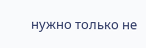нужно только не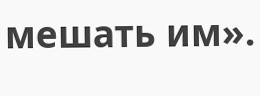мешать им».